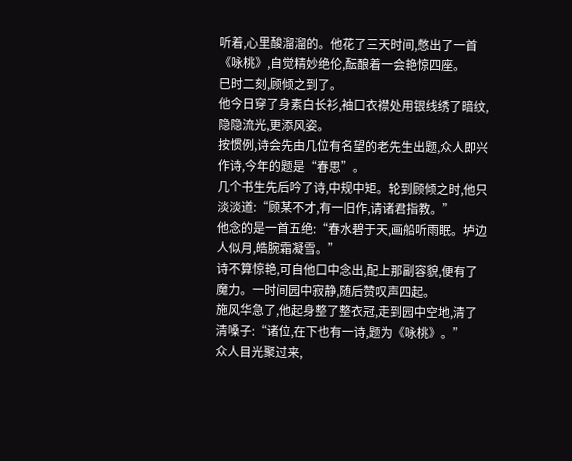听着,心里酸溜溜的。他花了三天时间,憋出了一首《咏桃》,自觉精妙绝伦,酝酿着一会艳惊四座。
巳时二刻,顾倾之到了。
他今日穿了身素白长衫,袖口衣襟处用银线绣了暗纹,隐隐流光,更添风姿。
按惯例,诗会先由几位有名望的老先生出题,众人即兴作诗,今年的题是“春思”。
几个书生先后吟了诗,中规中矩。轮到顾倾之时,他只淡淡道:“顾某不才,有一旧作,请诸君指教。”
他念的是一首五绝:“春水碧于天,画船听雨眠。垆边人似月,皓腕霜凝雪。”
诗不算惊艳,可自他口中念出,配上那副容貌,便有了魔力。一时间园中寂静,随后赞叹声四起。
施风华急了,他起身整了整衣冠,走到园中空地,清了清嗓子:“诸位,在下也有一诗,题为《咏桃》。”
众人目光聚过来,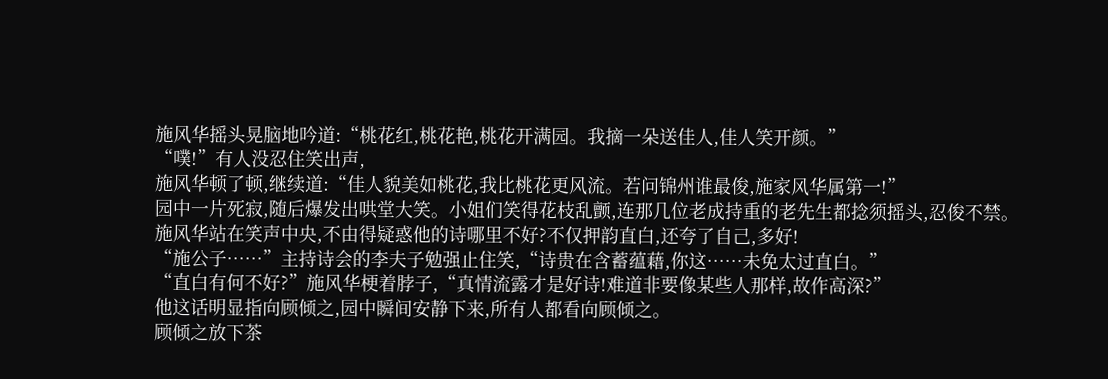施风华摇头晃脑地吟道:“桃花红,桃花艳,桃花开满园。我摘一朵送佳人,佳人笑开颜。”
“噗!”有人没忍住笑出声,
施风华顿了顿,继续道:“佳人貌美如桃花,我比桃花更风流。若问锦州谁最俊,施家风华属第一!”
园中一片死寂,随后爆发出哄堂大笑。小姐们笑得花枝乱颤,连那几位老成持重的老先生都捻须摇头,忍俊不禁。
施风华站在笑声中央,不由得疑惑他的诗哪里不好?不仅押韵直白,还夸了自己,多好!
“施公子……”主持诗会的李夫子勉强止住笑,“诗贵在含蓄蕴藉,你这……未免太过直白。”
“直白有何不好?”施风华梗着脖子,“真情流露才是好诗!难道非要像某些人那样,故作高深?”
他这话明显指向顾倾之,园中瞬间安静下来,所有人都看向顾倾之。
顾倾之放下茶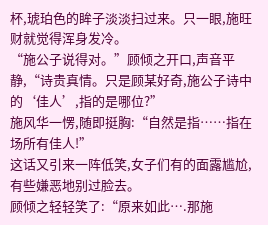杯,琥珀色的眸子淡淡扫过来。只一眼,施旺财就觉得浑身发冷。
“施公子说得对。”顾倾之开口,声音平静,“诗贵真情。只是顾某好奇,施公子诗中的‘佳人’,指的是哪位?”
施风华一愣,随即挺胸:“自然是指……指在场所有佳人!”
这话又引来一阵低笑,女子们有的面露尴尬,有些嫌恶地别过脸去。
顾倾之轻轻笑了:“原来如此….那施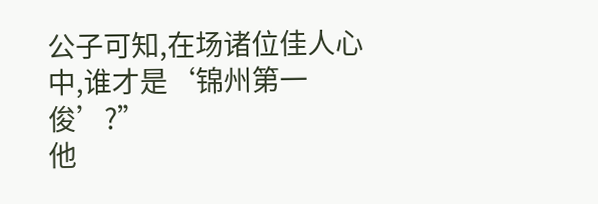公子可知,在场诸位佳人心中,谁才是‘锦州第一俊’?”
他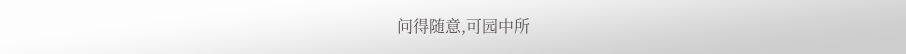问得随意,可园中所